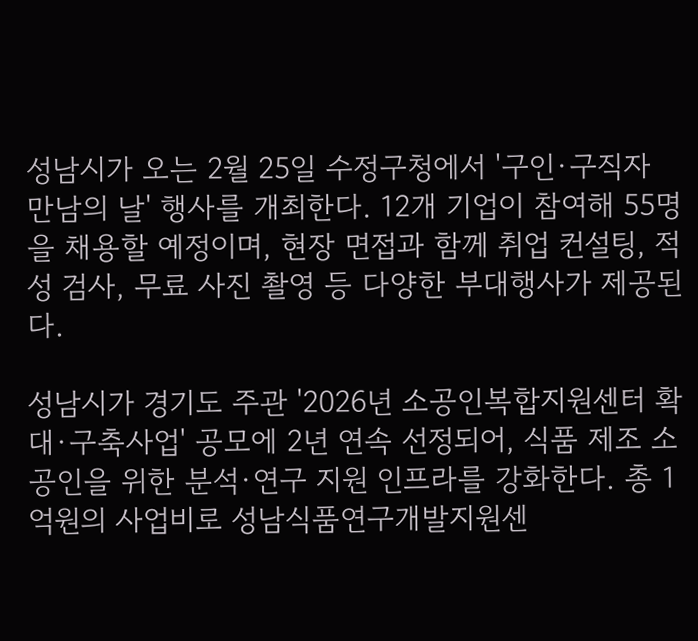성남시가 오는 2월 25일 수정구청에서 '구인·구직자 만남의 날' 행사를 개최한다. 12개 기업이 참여해 55명을 채용할 예정이며, 현장 면접과 함께 취업 컨설팅, 적성 검사, 무료 사진 촬영 등 다양한 부대행사가 제공된다.

성남시가 경기도 주관 '2026년 소공인복합지원센터 확대·구축사업' 공모에 2년 연속 선정되어, 식품 제조 소공인을 위한 분석·연구 지원 인프라를 강화한다. 총 1억원의 사업비로 성남식품연구개발지원센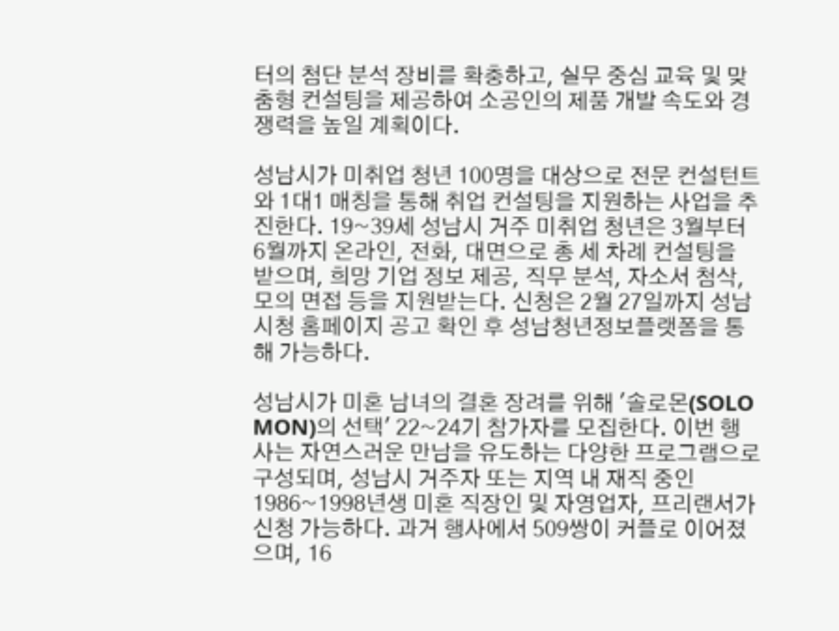터의 첨단 분석 장비를 확충하고, 실무 중심 교육 및 맞춤형 컨설팅을 제공하여 소공인의 제품 개발 속도와 경쟁력을 높일 계획이다.

성남시가 미취업 청년 100명을 대상으로 전문 컨설턴트와 1대1 매칭을 통해 취업 컨설팅을 지원하는 사업을 추진한다. 19~39세 성남시 거주 미취업 청년은 3월부터 6월까지 온라인, 전화, 대면으로 총 세 차례 컨설팅을 받으며, 희망 기업 정보 제공, 직무 분석, 자소서 첨삭, 모의 면접 등을 지원받는다. 신청은 2월 27일까지 성남시청 홈페이지 공고 확인 후 성남청년정보플랫폼을 통해 가능하다.

성남시가 미혼 남녀의 결혼 장려를 위해 '솔로몬(SOLO MON)의 선택' 22~24기 참가자를 모집한다. 이번 행사는 자연스러운 만남을 유도하는 다양한 프로그램으로 구성되며, 성남시 거주자 또는 지역 내 재직 중인 1986~1998년생 미혼 직장인 및 자영업자, 프리랜서가 신청 가능하다. 과거 행사에서 509쌍이 커플로 이어졌으며, 16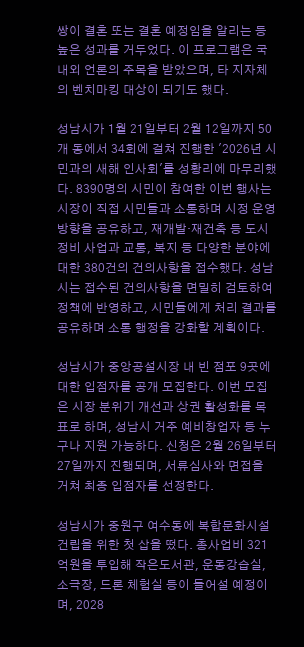쌍이 결혼 또는 결혼 예정임을 알리는 등 높은 성과를 거두었다. 이 프로그램은 국내외 언론의 주목을 받았으며, 타 지자체의 벤치마킹 대상이 되기도 했다.

성남시가 1월 21일부터 2월 12일까지 50개 동에서 34회에 걸쳐 진행한 '2026년 시민과의 새해 인사회'를 성황리에 마무리했다. 8390명의 시민이 참여한 이번 행사는 시장이 직접 시민들과 소통하며 시정 운영 방향을 공유하고, 재개발·재건축 등 도시 정비 사업과 교통, 복지 등 다양한 분야에 대한 380건의 건의사항을 접수했다. 성남시는 접수된 건의사항을 면밀히 검토하여 정책에 반영하고, 시민들에게 처리 결과를 공유하며 소통 행정을 강화할 계획이다.

성남시가 중앙공설시장 내 빈 점포 9곳에 대한 입점자를 공개 모집한다. 이번 모집은 시장 분위기 개선과 상권 활성화를 목표로 하며, 성남시 거주 예비창업자 등 누구나 지원 가능하다. 신청은 2월 26일부터 27일까지 진행되며, 서류심사와 면접을 거쳐 최종 입점자를 선정한다.

성남시가 중원구 여수동에 복합문화시설 건립을 위한 첫 삽을 떴다. 총사업비 321억원을 투입해 작은도서관, 운동강습실, 소극장, 드론 체험실 등이 들어설 예정이며, 2028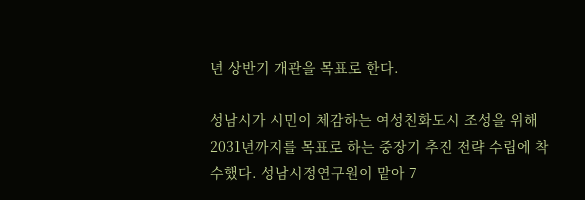년 상반기 개관을 목표로 한다.

성남시가 시민이 체감하는 여성친화도시 조성을 위해 2031년까지를 목표로 하는 중장기 추진 전략 수립에 착수했다. 성남시정연구원이 맡아 7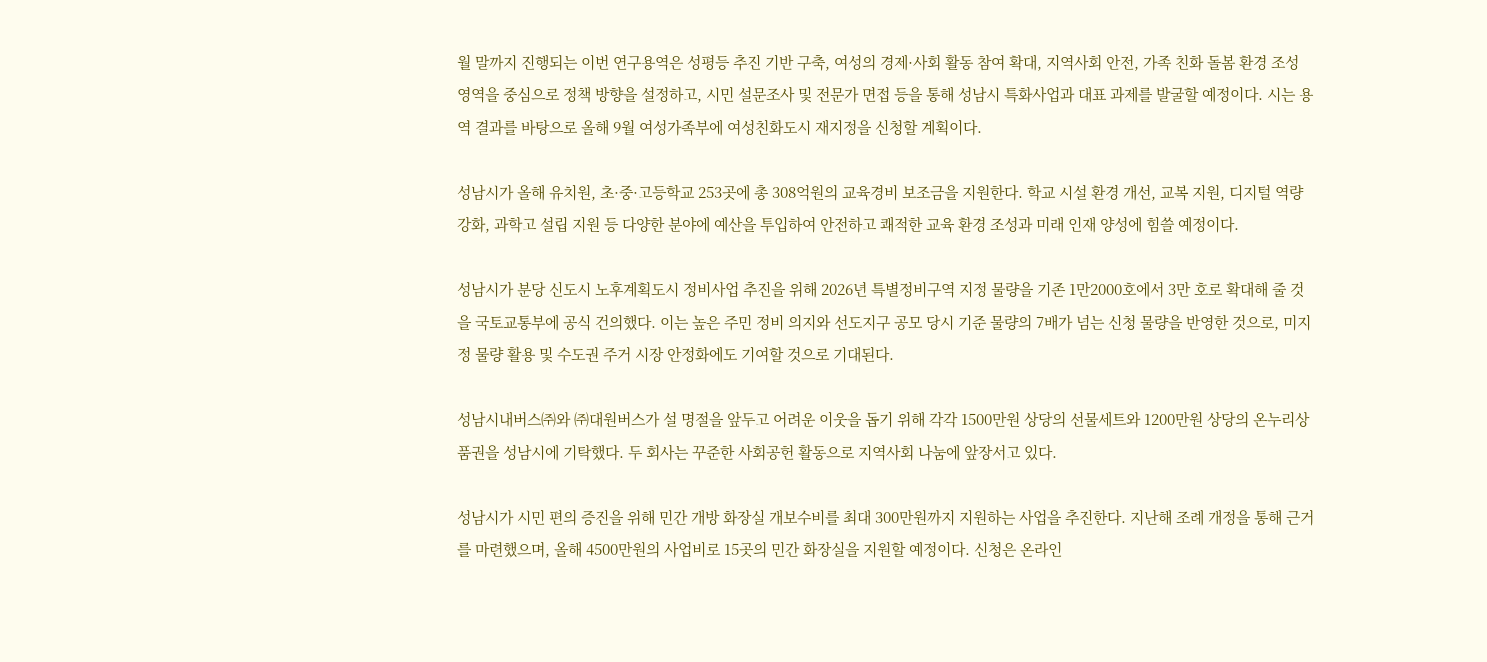월 말까지 진행되는 이번 연구용역은 성평등 추진 기반 구축, 여성의 경제·사회 활동 참여 확대, 지역사회 안전, 가족 친화 돌봄 환경 조성 영역을 중심으로 정책 방향을 설정하고, 시민 설문조사 및 전문가 면접 등을 통해 성남시 특화사업과 대표 과제를 발굴할 예정이다. 시는 용역 결과를 바탕으로 올해 9월 여성가족부에 여성친화도시 재지정을 신청할 계획이다.

성남시가 올해 유치원, 초·중·고등학교 253곳에 총 308억원의 교육경비 보조금을 지원한다. 학교 시설 환경 개선, 교복 지원, 디지털 역량 강화, 과학고 설립 지원 등 다양한 분야에 예산을 투입하여 안전하고 쾌적한 교육 환경 조성과 미래 인재 양성에 힘쓸 예정이다.

성남시가 분당 신도시 노후계획도시 정비사업 추진을 위해 2026년 특별정비구역 지정 물량을 기존 1만2000호에서 3만 호로 확대해 줄 것을 국토교통부에 공식 건의했다. 이는 높은 주민 정비 의지와 선도지구 공모 당시 기준 물량의 7배가 넘는 신청 물량을 반영한 것으로, 미지정 물량 활용 및 수도권 주거 시장 안정화에도 기여할 것으로 기대된다.

성남시내버스㈜와 ㈜대원버스가 설 명절을 앞두고 어려운 이웃을 돕기 위해 각각 1500만원 상당의 선물세트와 1200만원 상당의 온누리상품권을 성남시에 기탁했다. 두 회사는 꾸준한 사회공헌 활동으로 지역사회 나눔에 앞장서고 있다.

성남시가 시민 편의 증진을 위해 민간 개방 화장실 개보수비를 최대 300만원까지 지원하는 사업을 추진한다. 지난해 조례 개정을 통해 근거를 마련했으며, 올해 4500만원의 사업비로 15곳의 민간 화장실을 지원할 예정이다. 신청은 온라인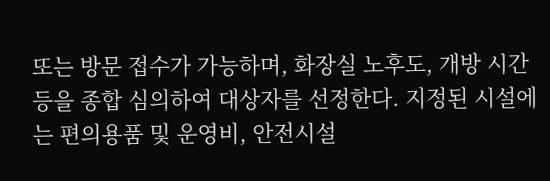또는 방문 접수가 가능하며, 화장실 노후도, 개방 시간 등을 종합 심의하여 대상자를 선정한다. 지정된 시설에는 편의용품 및 운영비, 안전시설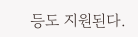등도 지원된다.